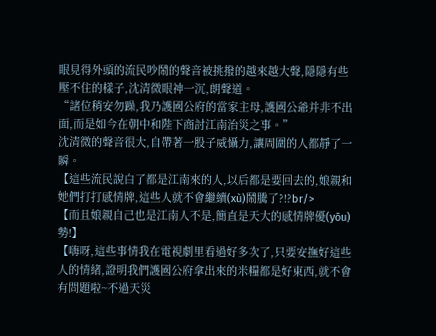眼見得外頭的流民吵鬧的聲音被挑撥的越來越大聲,隱隱有些壓不住的樣子,沈清微眼神一沉,朗聲道。
“諸位稍安勿躁,我乃護國公府的當家主母,護國公爺并非不出面,而是如今在朝中和陛下商討江南治災之事。”
沈清微的聲音很大,自帶著一股子威懾力,讓周圍的人都靜了一瞬。
【這些流民說白了都是江南來的人,以后都是要回去的,娘親和她們打打感情牌,這些人就不會繼續(xù)鬧騰了?!?br/>
【而且娘親自己也是江南人不是,簡直是天大的感情牌優(yōu)勢!】
【嗨呀,這些事情我在電視劇里看過好多次了,只要安撫好這些人的情緒,證明我們護國公府拿出來的米糧都是好東西,就不會有問題啦~不過天災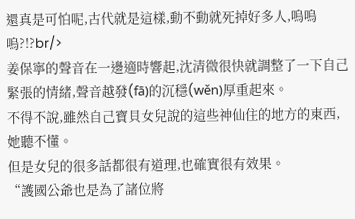還真是可怕呢,古代就是這樣,動不動就死掉好多人,嗚嗚嗚?!?br/>
姜保寧的聲音在一邊適時響起,沈清微很快就調整了一下自己緊張的情緒,聲音越發(fā)的沉穩(wěn)厚重起來。
不得不說,雖然自己寶貝女兒說的這些神仙住的地方的東西,她聽不懂。
但是女兒的很多話都很有道理,也確實很有效果。
“護國公爺也是為了諸位將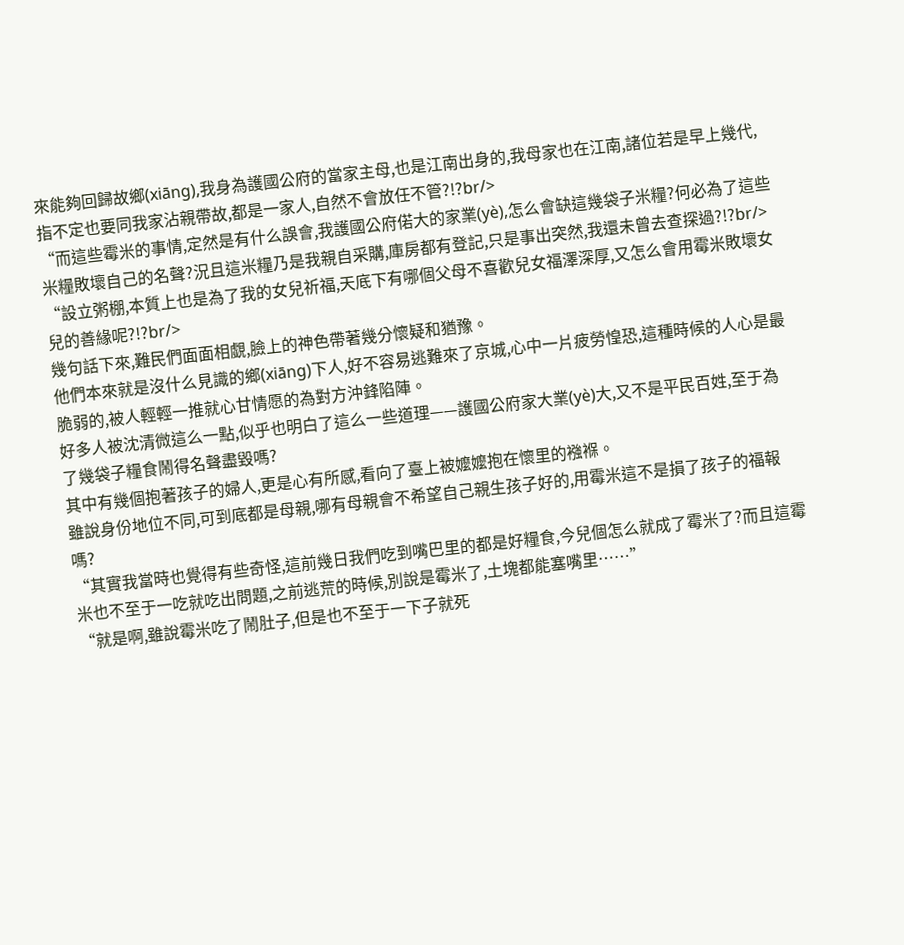來能夠回歸故鄉(xiāng),我身為護國公府的當家主母,也是江南出身的,我母家也在江南,諸位若是早上幾代,指不定也要同我家沾親帶故,都是一家人,自然不會放任不管?!?br/>
“而這些霉米的事情,定然是有什么誤會,我護國公府偌大的家業(yè),怎么會缺這幾袋子米糧?何必為了這些米糧敗壞自己的名聲?況且這米糧乃是我親自采購,庫房都有登記,只是事出突然,我還未曾去查探過?!?br/>
“設立粥棚,本質上也是為了我的女兒祈福,天底下有哪個父母不喜歡兒女福澤深厚,又怎么會用霉米敗壞女兒的善緣呢?!?br/>
幾句話下來,難民們面面相覷,臉上的神色帶著幾分懷疑和猶豫。
他們本來就是沒什么見識的鄉(xiāng)下人,好不容易逃難來了京城,心中一片疲勞惶恐,這種時候的人心是最脆弱的,被人輕輕一推就心甘情愿的為對方沖鋒陷陣。
好多人被沈清微這么一點,似乎也明白了這么一些道理——護國公府家大業(yè)大,又不是平民百姓,至于為了幾袋子糧食鬧得名聲盡毀嗎?
其中有幾個抱著孩子的婦人,更是心有所感,看向了臺上被嬤嬤抱在懷里的襁褓。
雖說身份地位不同,可到底都是母親,哪有母親會不希望自己親生孩子好的,用霉米這不是損了孩子的福報嗎?
“其實我當時也覺得有些奇怪,這前幾日我們吃到嘴巴里的都是好糧食,今兒個怎么就成了霉米了?而且這霉米也不至于一吃就吃出問題,之前逃荒的時候,別說是霉米了,土塊都能塞嘴里……”
“就是啊,雖說霉米吃了鬧肚子,但是也不至于一下子就死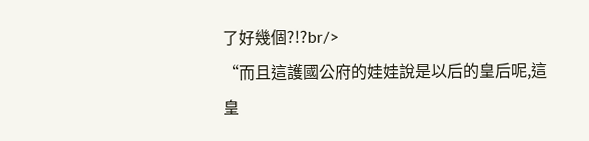了好幾個?!?br/>
“而且這護國公府的娃娃說是以后的皇后呢,這皇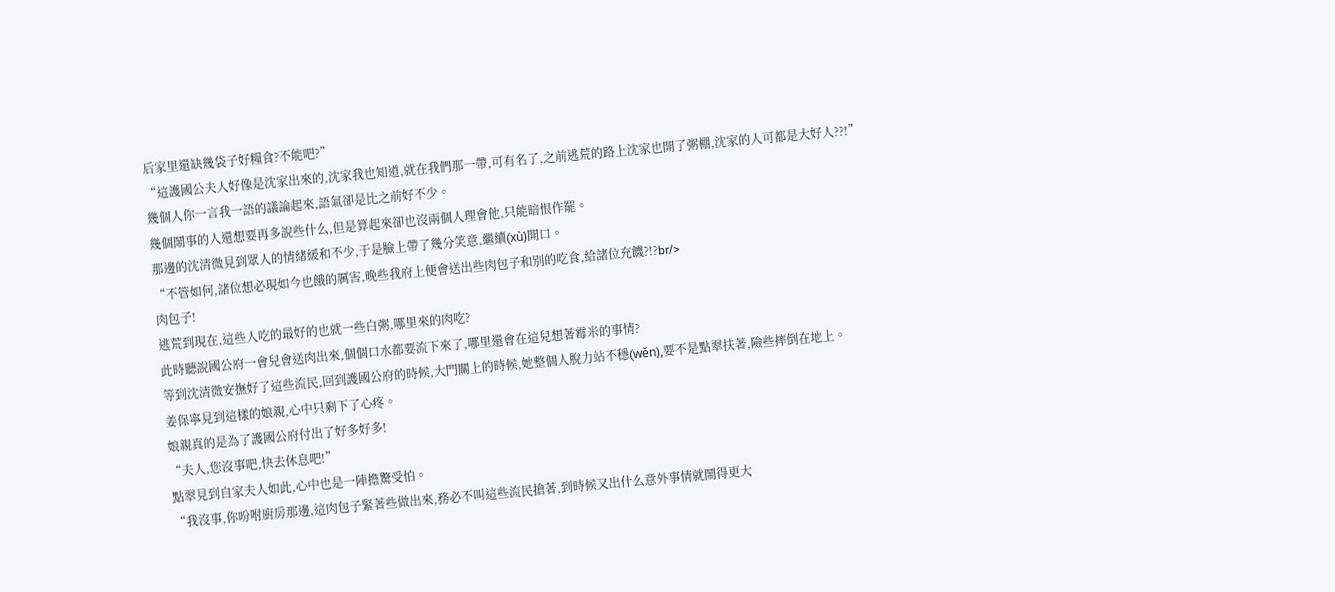后家里還缺幾袋子好糧食?不能吧?”
“這護國公夫人好像是沈家出來的,沈家我也知道,就在我們那一帶,可有名了,之前逃荒的路上沈家也開了粥棚,沈家的人可都是大好人??!”
幾個人你一言我一語的議論起來,語氣卻是比之前好不少。
幾個鬧事的人還想要再多說些什么,但是算起來卻也沒兩個人理會他,只能暗恨作罷。
那邊的沈清微見到眾人的情緒緩和不少,于是臉上帶了幾分笑意,繼續(xù)開口。
“不管如何,諸位想必現如今也餓的厲害,晚些我府上便會送出些肉包子和別的吃食,給諸位充饑?!?br/>
肉包子!
逃荒到現在,這些人吃的最好的也就一些白粥,哪里來的肉吃?
此時聽說國公府一會兒會送肉出來,個個口水都要流下來了,哪里還會在這兒想著霉米的事情?
等到沈清微安撫好了這些流民,回到護國公府的時候,大門關上的時候,她整個人脫力站不穩(wěn),要不是點翠扶著,險些摔倒在地上。
姜保寧見到這樣的娘親,心中只剩下了心疼。
娘親真的是為了護國公府付出了好多好多!
“夫人,您沒事吧,快去休息吧!”
點翠見到自家夫人如此,心中也是一陣擔驚受怕。
“我沒事,你吩咐廚房那邊,這肉包子緊著些做出來,務必不叫這些流民搶著,到時候又出什么意外事情就鬧得更大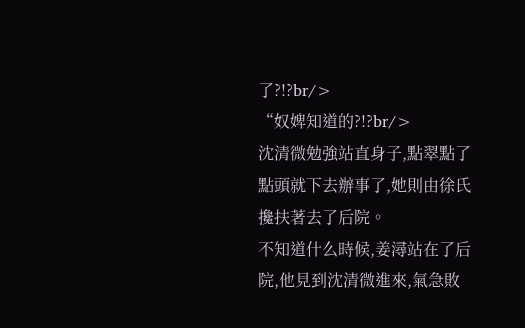了?!?br/>
“奴婢知道的?!?br/>
沈清微勉強站直身子,點翠點了點頭就下去辦事了,她則由徐氏攙扶著去了后院。
不知道什么時候,姜潯站在了后院,他見到沈清微進來,氣急敗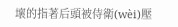壞的指著后頭被侍衛(wèi)壓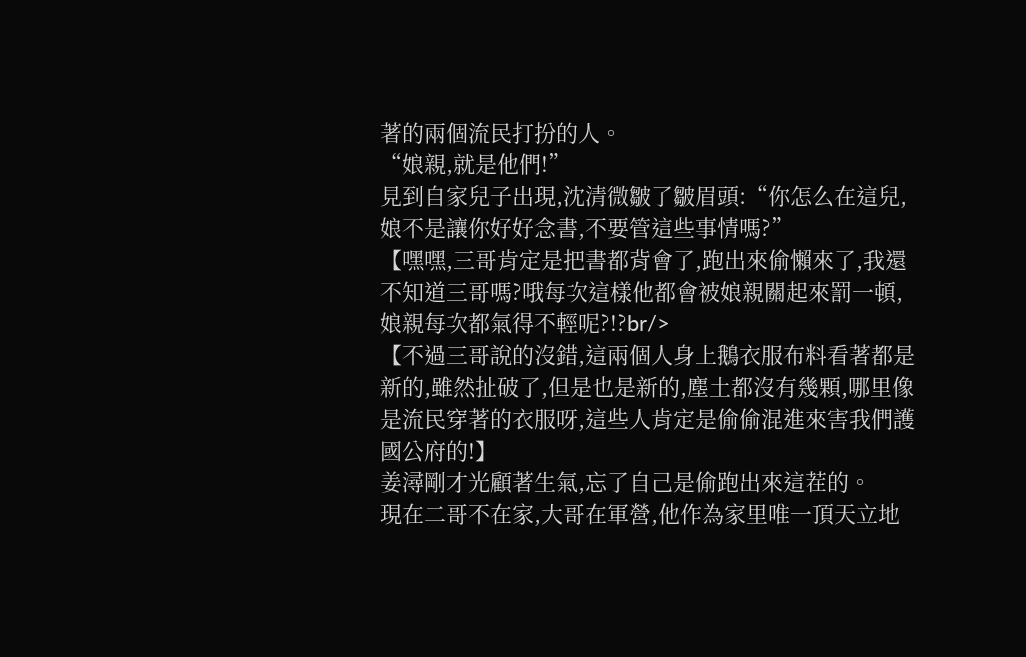著的兩個流民打扮的人。
“娘親,就是他們!”
見到自家兒子出現,沈清微皺了皺眉頭:“你怎么在這兒,娘不是讓你好好念書,不要管這些事情嗎?”
【嘿嘿,三哥肯定是把書都背會了,跑出來偷懶來了,我還不知道三哥嗎?哦每次這樣他都會被娘親關起來罰一頓,娘親每次都氣得不輕呢?!?br/>
【不過三哥說的沒錯,這兩個人身上鵝衣服布料看著都是新的,雖然扯破了,但是也是新的,塵土都沒有幾顆,哪里像是流民穿著的衣服呀,這些人肯定是偷偷混進來害我們護國公府的!】
姜潯剛才光顧著生氣,忘了自己是偷跑出來這茬的。
現在二哥不在家,大哥在軍營,他作為家里唯一頂天立地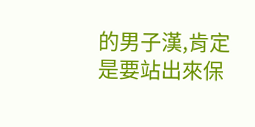的男子漢,肯定是要站出來保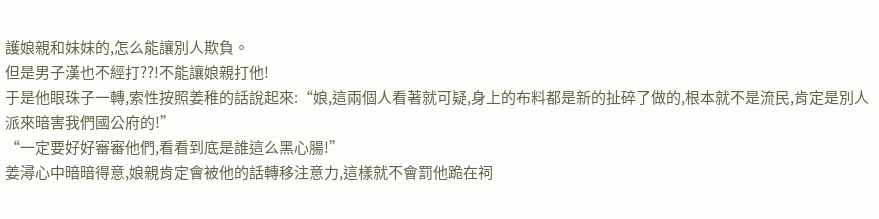護娘親和妹妹的,怎么能讓別人欺負。
但是男子漢也不經打??!不能讓娘親打他!
于是他眼珠子一轉,索性按照姜稚的話說起來:“娘,這兩個人看著就可疑,身上的布料都是新的扯碎了做的,根本就不是流民,肯定是別人派來暗害我們國公府的!”
“一定要好好審審他們,看看到底是誰這么黑心腸!”
姜潯心中暗暗得意,娘親肯定會被他的話轉移注意力,這樣就不會罰他跪在祠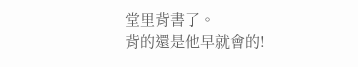堂里背書了。
背的還是他早就會的!